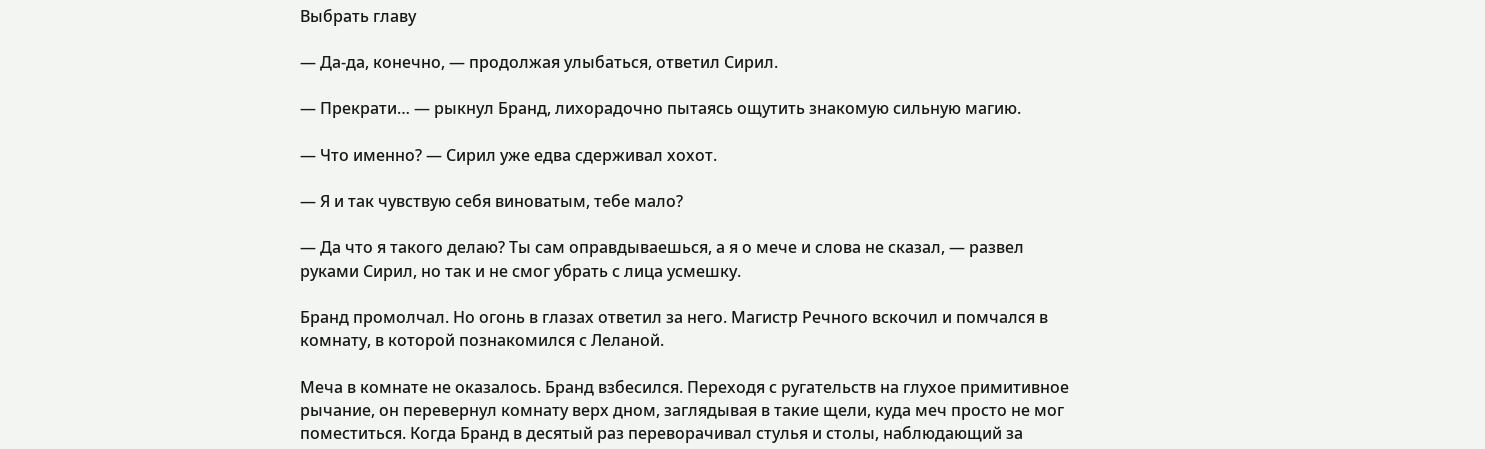Выбрать главу

— Да-да, конечно, — продолжая улыбаться, ответил Сирил.

— Прекрати… — рыкнул Бранд, лихорадочно пытаясь ощутить знакомую сильную магию.

— Что именно? — Сирил уже едва сдерживал хохот.

— Я и так чувствую себя виноватым, тебе мало?

— Да что я такого делаю? Ты сам оправдываешься, а я о мече и слова не сказал, — развел руками Сирил, но так и не смог убрать с лица усмешку.

Бранд промолчал. Но огонь в глазах ответил за него. Магистр Речного вскочил и помчался в комнату, в которой познакомился с Леланой.

Меча в комнате не оказалось. Бранд взбесился. Переходя с ругательств на глухое примитивное рычание, он перевернул комнату верх дном, заглядывая в такие щели, куда меч просто не мог поместиться. Когда Бранд в десятый раз переворачивал стулья и столы, наблюдающий за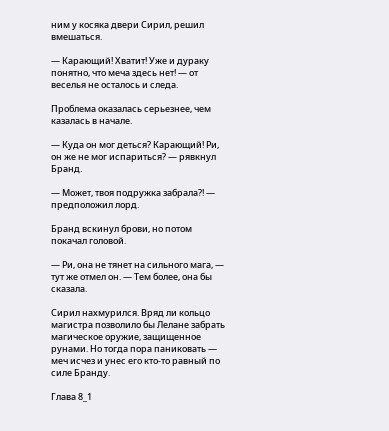ним у косяка двери Сирил, решил вмешаться.

— Карающий! Хватит! Уже и дураку понятно, что меча здесь нет! — от веселья не осталось и следа.

Проблема оказалась серьезнее, чем казалась в начале.

— Куда он мог деться? Карающий! Ри, он же не мог испариться? — рявкнул Бранд.

— Может, твоя подружка забрала?! — предположил лорд.

Бранд вскинул брови, но потом покачал головой.

— Ри, она не тянет на сильного мага, — тут же отмел он. — Тем более, она бы сказала.

Сирил нахмурился. Вряд ли кольцо магистра позволило бы Лелане забрать магическое оружие, защищенное рунами. Но тогда пора паниковать — меч исчез и унес его кто-то равный по силе Бранду.

Глава 8_1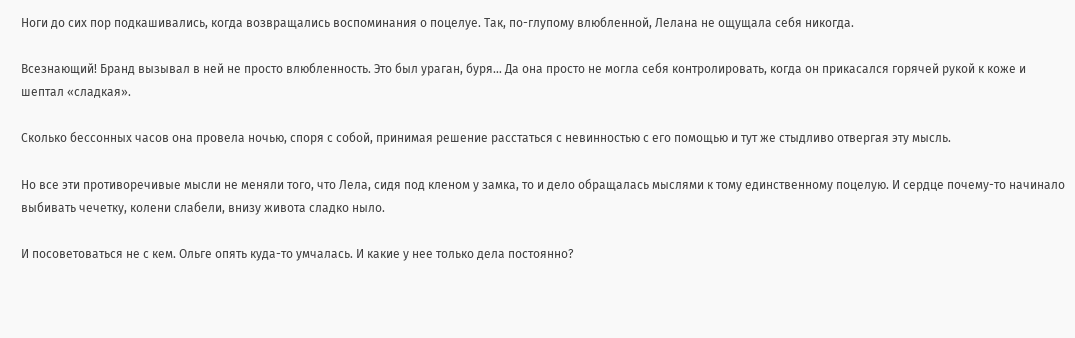Ноги до сих пор подкашивались, когда возвращались воспоминания о поцелуе. Так, по-глупому влюбленной, Лелана не ощущала себя никогда.

Всезнающий! Бранд вызывал в ней не просто влюбленность. Это был ураган, буря… Да она просто не могла себя контролировать, когда он прикасался горячей рукой к коже и шептал «сладкая».

Сколько бессонных часов она провела ночью, споря с собой, принимая решение расстаться с невинностью с его помощью и тут же стыдливо отвергая эту мысль.

Но все эти противоречивые мысли не меняли того, что Лела, сидя под кленом у замка, то и дело обращалась мыслями к тому единственному поцелую. И сердце почему-то начинало выбивать чечетку, колени слабели, внизу живота сладко ныло.

И посоветоваться не с кем. Ольге опять куда-то умчалась. И какие у нее только дела постоянно?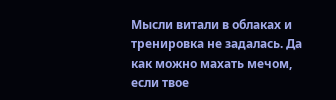Мысли витали в облаках и тренировка не задалась. Да как можно махать мечом, если твое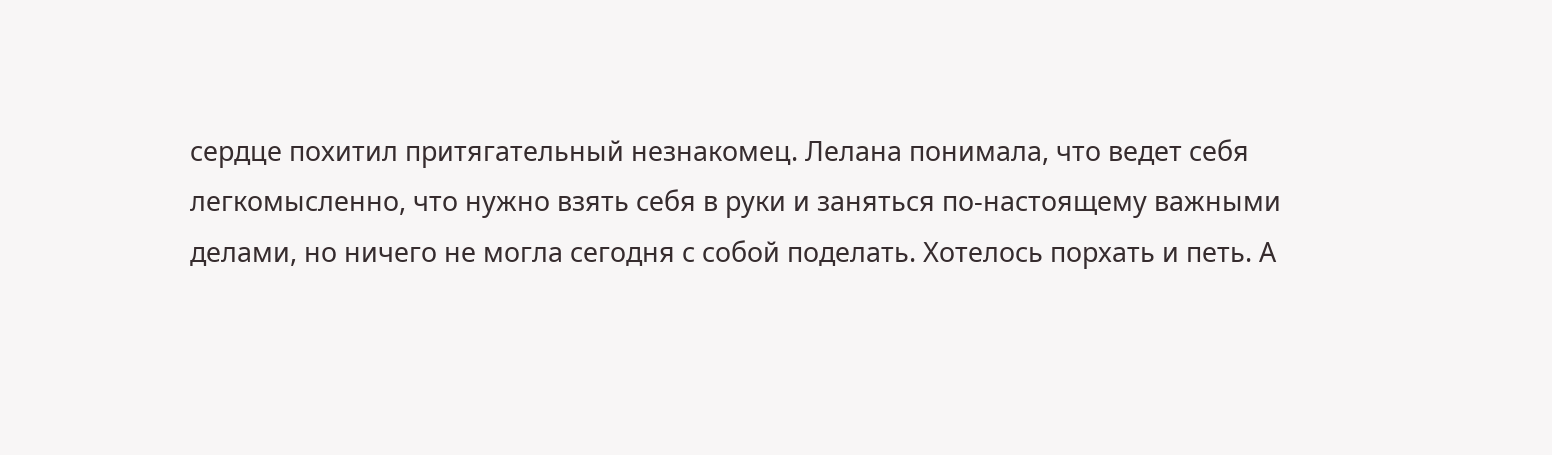сердце похитил притягательный незнакомец. Лелана понимала, что ведет себя легкомысленно, что нужно взять себя в руки и заняться по-настоящему важными делами, но ничего не могла сегодня с собой поделать. Хотелось порхать и петь. А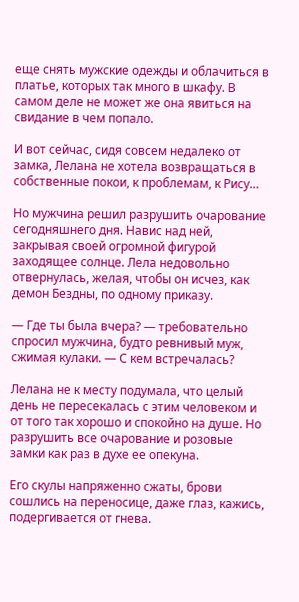еще снять мужские одежды и облачиться в платье, которых так много в шкафу. В самом деле не может же она явиться на свидание в чем попало.

И вот сейчас, сидя совсем недалеко от замка, Лелана не хотела возвращаться в собственные покои, к проблемам, к Рису…

Но мужчина решил разрушить очарование сегодняшнего дня. Навис над ней, закрывая своей огромной фигурой заходящее солнце. Лела недовольно отвернулась, желая, чтобы он исчез, как демон Бездны, по одному приказу.

— Где ты была вчера? — требовательно спросил мужчина, будто ревнивый муж, сжимая кулаки. — С кем встречалась?

Лелана не к месту подумала, что целый день не пересекалась с этим человеком и от того так хорошо и спокойно на душе. Но разрушить все очарование и розовые замки как раз в духе ее опекуна.

Его скулы напряженно сжаты, брови сошлись на переносице, даже глаз, кажись, подергивается от гнева.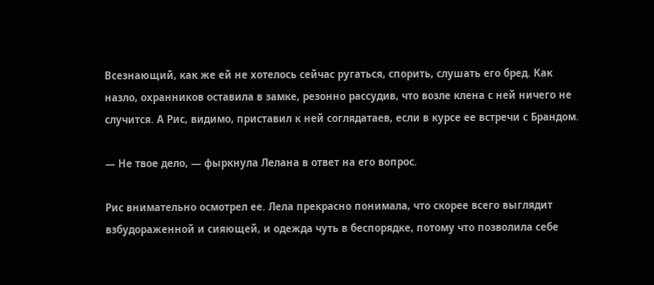Всезнающий, как же ей не хотелось сейчас ругаться, спорить, слушать его бред. Как назло, охранников оставила в замке, резонно рассудив, что возле клена с ней ничего не случится. А Рис, видимо, приставил к ней соглядатаев, если в курсе ее встречи с Брандом.

— Не твое дело, — фыркнула Лелана в ответ на его вопрос.

Рис внимательно осмотрел ее. Лела прекрасно понимала, что скорее всего выглядит взбудораженной и сияющей, и одежда чуть в беспорядке, потому что позволила себе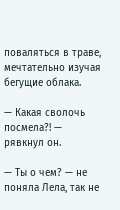поваляться в траве, мечтательно изучая бегущие облака.

— Какая сволочь посмела?! — рявкнул он.

— Ты о чем? — не поняла Лела, так не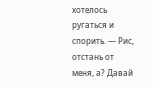хотелось ругаться и спорить. — Рис, отстань от меня, а? Давай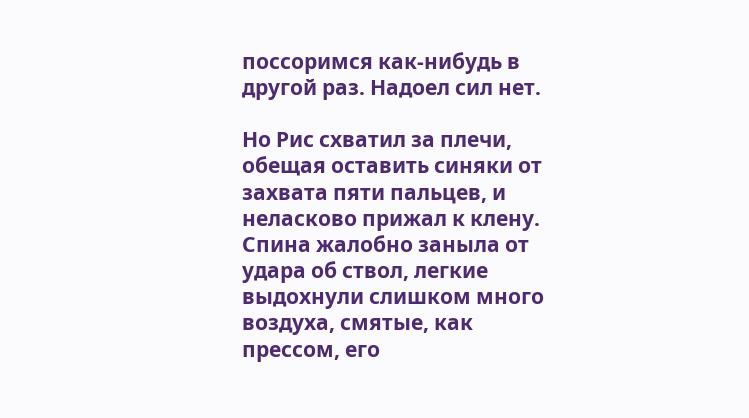поссоримся как-нибудь в другой раз. Надоел сил нет.

Но Рис схватил за плечи, обещая оставить синяки от захвата пяти пальцев, и неласково прижал к клену. Спина жалобно заныла от удара об ствол, легкие выдохнули слишком много воздуха, смятые, как прессом, его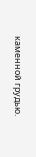каменной грудью.